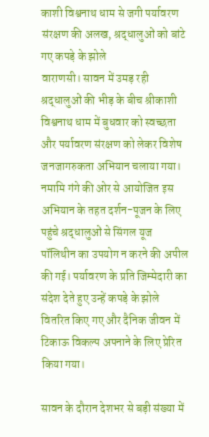काशी विश्वनाथ धाम से जगी पर्यावरण संरक्षण की अलख, श्रद्धालुओं को बांटे गए कपड़े के झोले
वाराणसी। सावन में उमड़ रही श्रद्धालुओं की भीड़ के बीच श्रीकाशी विश्वनाथ धाम में बुधवार को स्वच्छता और पर्यावरण संरक्षण को लेकर विशेष जनजागरुकता अभियान चलाया गया। नमामि गंगे की ओर से आयोजित इस अभियान के तहत दर्शन-पूजन के लिए पहुंचे श्रद्धालुओं से सिंगल यूज पॉलिथीन का उपयोग न करने की अपील की गई। पर्यावरण के प्रति जिम्मेदारी का संदेश देते हुए उन्हें कपड़े के झोले वितरित किए गए और दैनिक जीवन में टिकाऊ विकल्प अपनाने के लिए प्रेरित किया गया।

सावन के दौरान देशभर से बड़ी संख्या में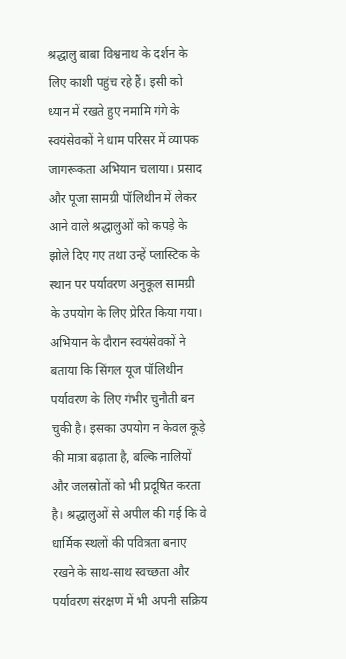श्रद्धालु बाबा विश्वनाथ के दर्शन के लिए काशी पहुंच रहे हैं। इसी को ध्यान में रखते हुए नमामि गंगे के स्वयंसेवकों ने धाम परिसर में व्यापक जागरूकता अभियान चलाया। प्रसाद और पूजा सामग्री पॉलिथीन में लेकर आने वाले श्रद्धालुओं को कपड़े के झोले दिए गए तथा उन्हें प्लास्टिक के स्थान पर पर्यावरण अनुकूल सामग्री के उपयोग के लिए प्रेरित किया गया।
अभियान के दौरान स्वयंसेवकों ने बताया कि सिंगल यूज पॉलिथीन पर्यावरण के लिए गंभीर चुनौती बन चुकी है। इसका उपयोग न केवल कूड़े की मात्रा बढ़ाता है, बल्कि नालियों और जलस्रोतों को भी प्रदूषित करता है। श्रद्धालुओं से अपील की गई कि वे धार्मिक स्थलों की पवित्रता बनाए रखने के साथ-साथ स्वच्छता और पर्यावरण संरक्षण में भी अपनी सक्रिय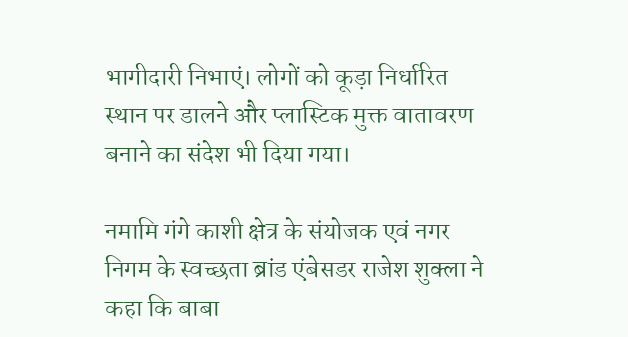भागीदारी निभाएं। लोगों को कूड़ा निर्धारित स्थान पर डालने और प्लास्टिक मुक्त वातावरण बनाने का संदेश भी दिया गया।

नमामि गंगे काशी क्षेत्र के संयोजक एवं नगर निगम के स्वच्छता ब्रांड एंबेसडर राजेश शुक्ला ने कहा कि बाबा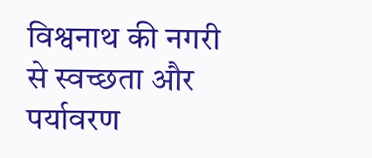विश्वनाथ की नगरी से स्वच्छता और पर्यावरण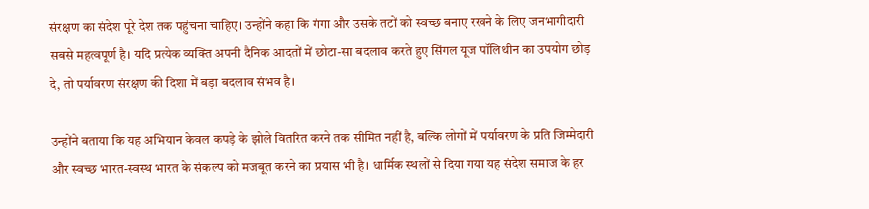संरक्षण का संदेश पूरे देश तक पहुंचना चाहिए। उन्होंने कहा कि गंगा और उसके तटों को स्वच्छ बनाए रखने के लिए जनभागीदारी सबसे महत्वपूर्ण है। यदि प्रत्येक व्यक्ति अपनी दैनिक आदतों में छोटा-सा बदलाव करते हुए सिंगल यूज पॉलिथीन का उपयोग छोड़ दे, तो पर्यावरण संरक्षण की दिशा में बड़ा बदलाव संभव है।

उन्होंने बताया कि यह अभियान केवल कपड़े के झोले वितरित करने तक सीमित नहीं है, बल्कि लोगों में पर्यावरण के प्रति जिम्मेदारी और स्वच्छ भारत-स्वस्थ भारत के संकल्प को मजबूत करने का प्रयास भी है। धार्मिक स्थलों से दिया गया यह संदेश समाज के हर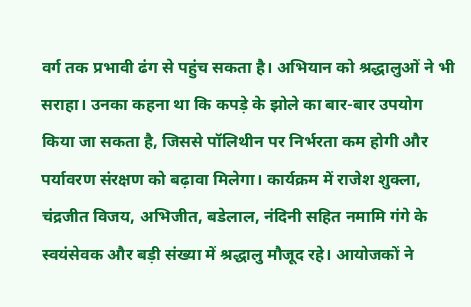वर्ग तक प्रभावी ढंग से पहुंच सकता है। अभियान को श्रद्धालुओं ने भी सराहा। उनका कहना था कि कपड़े के झोले का बार-बार उपयोग किया जा सकता है, जिससे पॉलिथीन पर निर्भरता कम होगी और पर्यावरण संरक्षण को बढ़ावा मिलेगा। कार्यक्रम में राजेश शुक्ला, चंद्रजीत विजय, अभिजीत, बडेलाल, नंदिनी सहित नमामि गंगे के स्वयंसेवक और बड़ी संख्या में श्रद्धालु मौजूद रहे। आयोजकों ने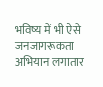भविष्य में भी ऐसे जनजागरूकता अभियान लगातार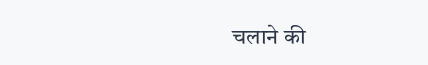चलाने की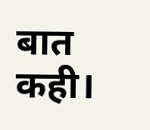बात कही।